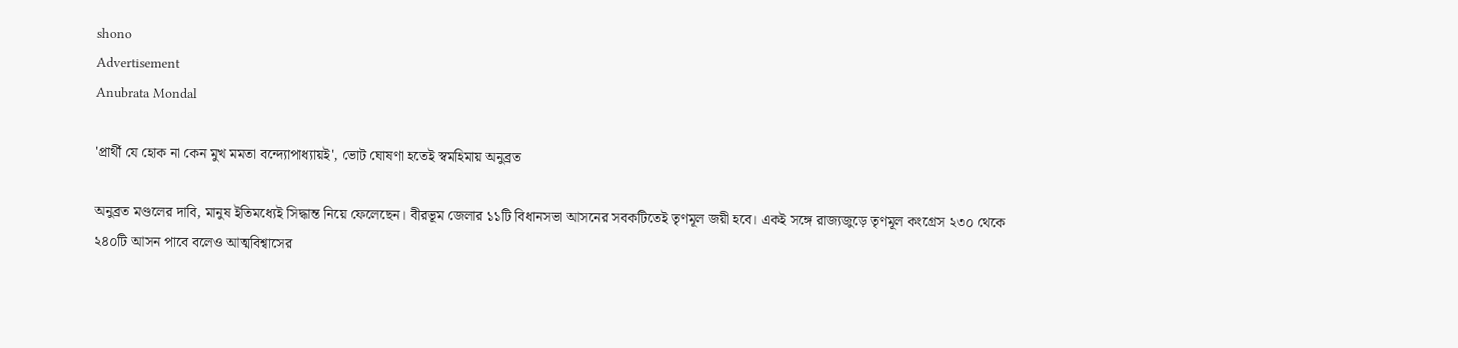shono
Advertisement
Anubrata Mondal

'প্রার্থী যে হোক না কেন মুখ মমতা বন্দ্যোপাধ্যায়ই', ভোট ঘোষণা হতেই স্বমহিমায় অনুব্রত

অনুব্রত মণ্ডলের দাবি, মানুষ ইতিমধ্যেই সিদ্ধান্ত নিয়ে ফেলেছেন। বীরভূম জেলার ১১টি বিধানসভা আসনের সবকটিতেই তৃণমূল জয়ী হবে। একই সঙ্গে রাজ্যজুড়ে তৃণমূল কংগ্রেস ২৩০ থেকে ২৪০টি আসন পাবে বলেও আত্মবিশ্বাসের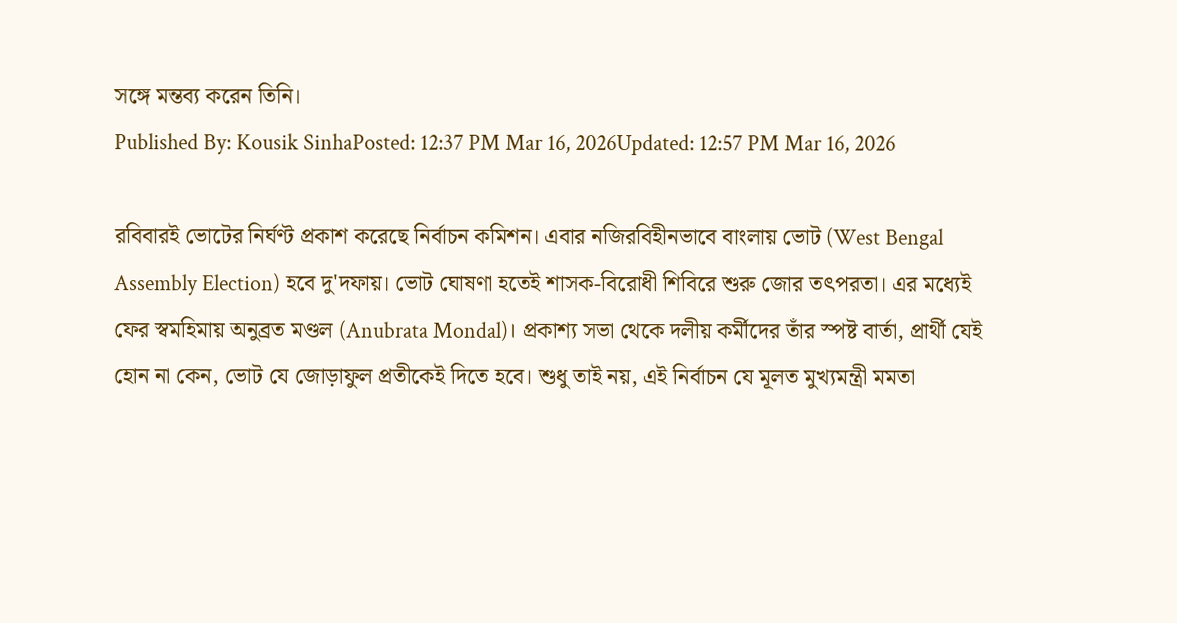সঙ্গে মন্তব্য করেন তিনি।
Published By: Kousik SinhaPosted: 12:37 PM Mar 16, 2026Updated: 12:57 PM Mar 16, 2026

রবিবারই ভোটের নির্ঘণ্ট প্রকাশ করেছে নির্বাচন কমিশন। এবার নজিরবিহীনভাবে বাংলায় ভোট (West Bengal Assembly Election) হবে দু'দফায়। ভোট ঘোষণা হতেই শাসক-বিরোধী শিবিরে শুরু জোর তৎপরতা। এর মধ্যেই ফের স্বমহিমায় অনুব্রত মণ্ডল (Anubrata Mondal)। প্রকাশ্য সভা থেকে দলীয় কর্মীদের তাঁর স্পষ্ট বার্তা, প্রার্থী যেই হোন না কেন, ভোট যে জোড়াফুল প্রতীকেই দিতে হবে। শুধু তাই নয়, এই নির্বাচন যে মূলত মুখ্যমন্ত্রী মমতা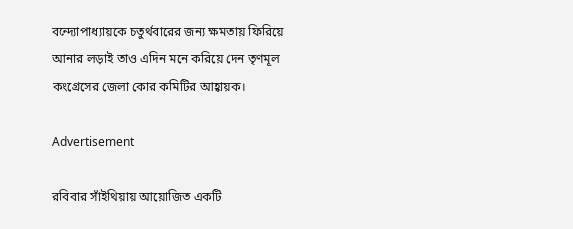বন্দ্যোপাধ্যায়কে চতুর্থবারের জন্য ক্ষমতায় ফিরিয়ে আনার লড়াই তাও এদিন মনে করিয়ে দেন তৃণমূল কংগ্রেসের জেলা কোর কমিটির আহ্বায়ক।

Advertisement

রবিবার সাঁইথিয়ায় আয়োজিত একটি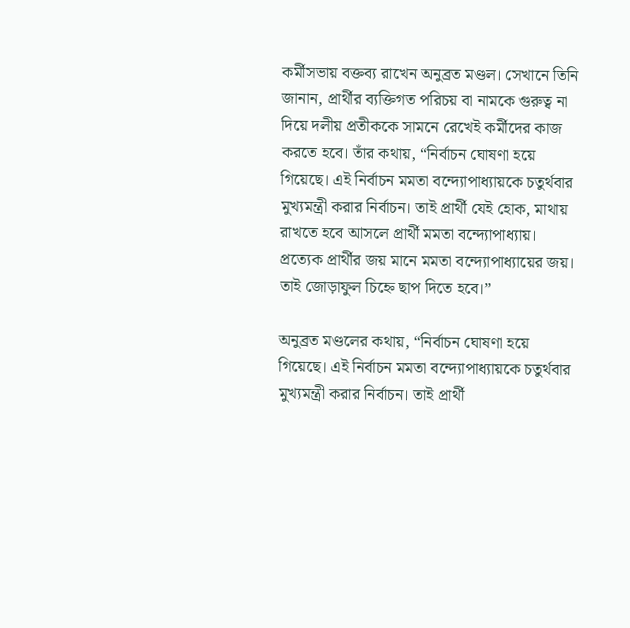কর্মীসভায় বক্তব্য রাখেন অনুব্রত মণ্ডল। সেখানে তিনি জানান, প্রার্থীর ব্যক্তিগত পরিচয় বা নামকে গুরুত্ব না দিয়ে দলীয় প্রতীককে সামনে রেখেই কর্মীদের কাজ করতে হবে। তাঁর কথায়, “নির্বাচন ঘোষণা হয়ে গিয়েছে। এই নির্বাচন মমতা বন্দ্যোপাধ্যায়কে চতুর্থবার মুখ্যমন্ত্রী করার নির্বাচন। তাই প্রার্থী যেই হোক, মাথায় রাখতে হবে আসলে প্রার্থী মমতা বন্দ্যোপাধ্যায়। প্রত্যেক প্রার্থীর জয় মানে মমতা বন্দ্যোপাধ্যায়ের জয়। তাই জোড়াফুল চিহ্নে ছাপ দিতে হবে।”

অনুব্রত মণ্ডলের কথায়, “নির্বাচন ঘোষণা হয়ে গিয়েছে। এই নির্বাচন মমতা বন্দ্যোপাধ্যায়কে চতুর্থবার মুখ্যমন্ত্রী করার নির্বাচন। তাই প্রার্থী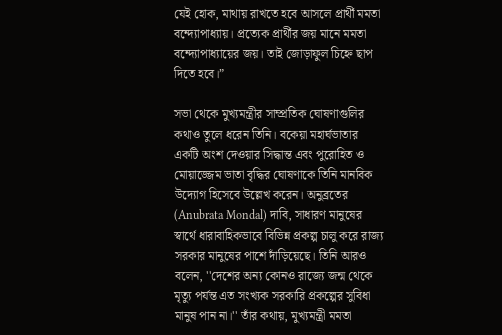যেই হোক, মাথায় রাখতে হবে আসলে প্রার্থী মমতা বন্দ্যোপাধ্যায়। প্রত্যেক প্রার্থীর জয় মানে মমতা বন্দ্যোপাধ্যায়ের জয়। তাই জোড়াফুল চিহ্নে ছাপ দিতে হবে।”

সভা থেকে মুখ্যমন্ত্রীর সাম্প্রতিক ঘোষণাগুলির কথাও তুলে ধরেন তিনি। বকেয়া মহার্ঘভাতার একটি অংশ দেওয়ার সিদ্ধান্ত এবং পুরোহিত ও মোয়াজ্জেম ভাতা বৃদ্ধির ঘোষণাকে তিনি মানবিক উদ্যোগ হিসেবে উল্লেখ করেন। অনুব্রতের (Anubrata Mondal) দাবি, সাধারণ মানুষের স্বার্থে ধারাবাহিকভাবে বিভিন্ন প্রকল্প চালু করে রাজ্য সরকার মানুষের পাশে দাঁড়িয়েছে। তিনি আরও বলেন, ''দেশের অন্য কোনও রাজ্যে জন্ম থেকে মৃত্যু পর্যন্ত এত সংখ্যক সরকারি প্রকল্পের সুবিধা মানুষ পান না।'' তাঁর কথায়, মুখ্যমন্ত্রী মমতা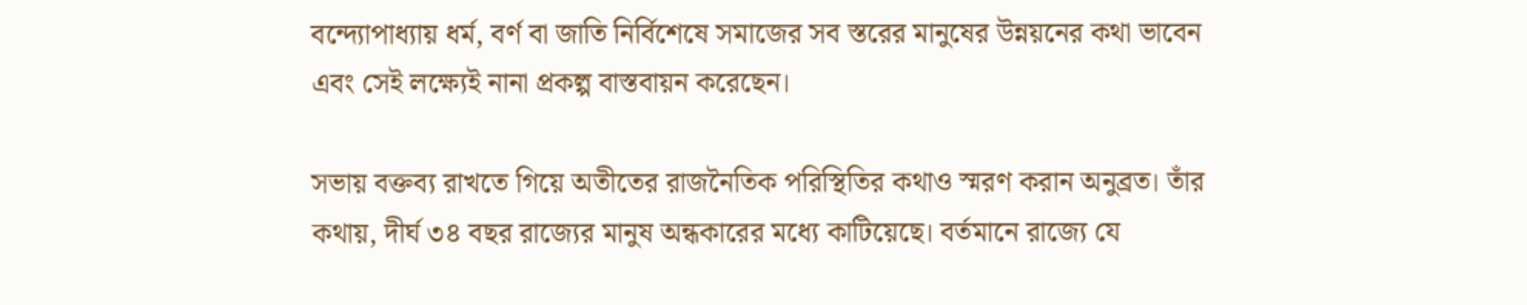বন্দ্যোপাধ্যায় ধর্ম, বর্ণ বা জাতি নির্বিশেষে সমাজের সব স্তরের মানুষের উন্নয়নের কথা ভাবেন এবং সেই লক্ষ্যেই নানা প্রকল্প বাস্তবায়ন করেছেন।

সভায় বক্তব্য রাখতে গিয়ে অতীতের রাজনৈতিক পরিস্থিতির কথাও স্মরণ করান অনুব্রত। তাঁর কথায়, দীর্ঘ ৩৪ বছর রাজ্যের মানুষ অন্ধকারের মধ্যে কাটিয়েছে। বর্তমানে রাজ্যে যে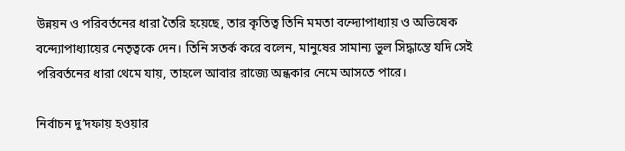উন্নয়ন ও পরিবর্তনের ধারা তৈরি হয়েছে, তার কৃতিত্ব তিনি মমতা বন্দ্যোপাধ্যায় ও অভিষেক বন্দ্যোপাধ্যায়ের নেতৃত্বকে দেন। তিনি সতর্ক করে বলেন, মানুষের সামান্য ভুল সিদ্ধান্তে যদি সেই পরিবর্তনের ধারা থেমে যায়, তাহলে আবার রাজ্যে অন্ধকার নেমে আসতে পারে।

নির্বাচন দু’দফায় হওয়ার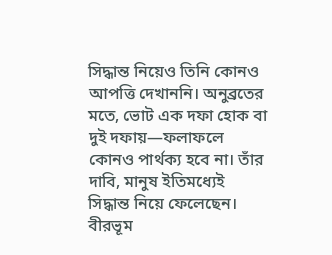সিদ্ধান্ত নিয়েও তিনি কোনও আপত্তি দেখাননি। অনুব্রতের মতে, ভোট এক দফা হোক বা দুই দফায়—ফলাফলে কোনও পার্থক্য হবে না। তাঁর দাবি, মানুষ ইতিমধ্যেই সিদ্ধান্ত নিয়ে ফেলেছেন। বীরভূম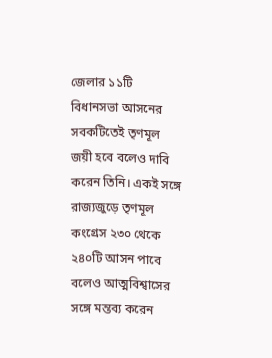জেলার ১১টি বিধানসভা আসনের সবকটিতেই তৃণমূল জয়ী হবে বলেও দাবি করেন তিনি। একই সঙ্গে রাজ্যজুড়ে তৃণমূল কংগ্রেস ২৩০ থেকে ২৪০টি আসন পাবে বলেও আত্মবিশ্বাসের সঙ্গে মন্তব্য করেন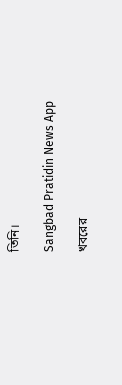তিনি।

Sangbad Pratidin News App

খবরের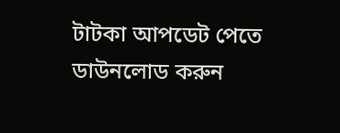টাটকা আপডেট পেতে ডাউনলোড করুন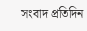সংবাদ প্রতিদিন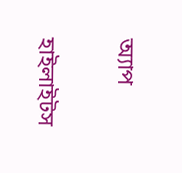অ্যাপ

হাইলাইটস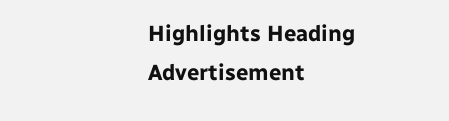Highlights Heading
Advertisement